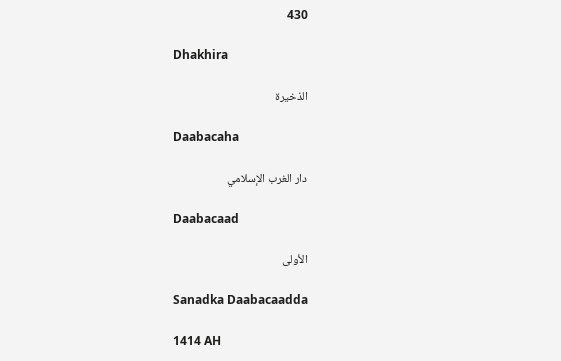430

Dhakhira

الذخيرة

Daabacaha

دار الغرب الإسلامي

Daabacaad

الأولى

Sanadka Daabacaadda

1414 AH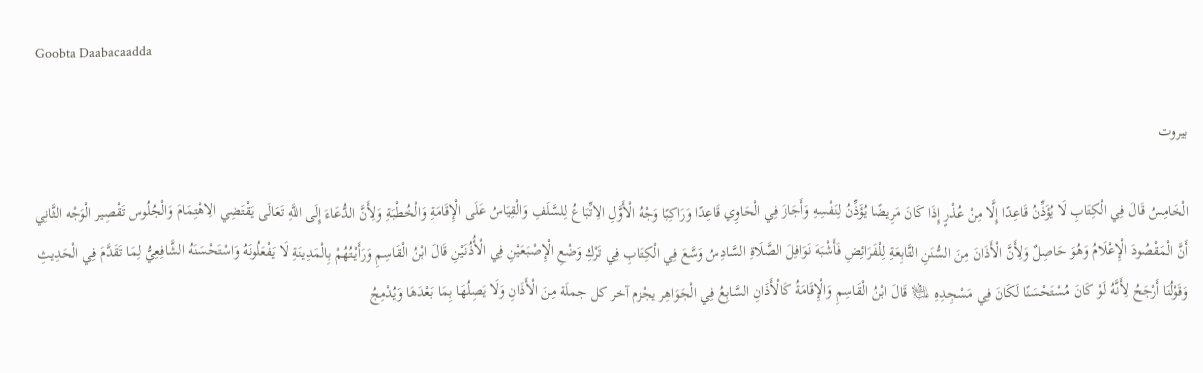Goobta Daabacaadda

بيروت

الْخَامِسُ قَالَ فِي الْكِتَابِ لَا يُؤَذِّنُ قَاعِدًا إِلَّا مِنْ عُذْرٍ إِذَا كَانَ مَرِيضًا يُؤَذِّنُ لِنَفْسِهِ وَأَجَازَ فِي الْحَاوِي قَاعِدًا وَرَاكِبًا وَجْهُ الْأَوَّلِ الِاتِّبَاعُ لِلسَّلَفِ وَالْقِيَاسُ عَلَى الْإِقَامَةِ وَالْخُطْبَةِ وَلِأَنَّ الدُّعَاءَ إِلَى اللَّهِ تَعَالَى يَقْتَضِي الِاهْتِمَامَ وَالْجُلُوس تَقْصِير الْوَجْه الثَّانِي أَنَّ الْمَقْصُودَ الْإِعْلَامُ وَهُوَ حَاصِلٌ وَلِأَنَّ الْأَذَانَ مِنَ السُّنَنِ التَّابِعَةِ لِلْفَرَائِضِ فَأَشْبَهَ نَوَافِلَ الصَّلَاةِ السَّادِسُ وَسَّعَ فِي الْكِتَابِ فِي تَرْكِ وَضْعِ الْإِصْبَعَيْنِ فِي الْأُذُنَيْنِ قَالَ ابْنُ الْقَاسِمِ وَرَأَيْتُهُمْ بِالْمَدِينَةِ لَا يَفْعَلُونَهُ وَاسْتَحْسَنَهُ الشَّافِعِيُّ لِمَا تَقَدَّمَ فِي الْحَدِيثِ وَقَوْلُنَا أَرْجَحُ لِأَنَّهُ لَوْ كَانَ مُسْتَحْسَنًا لَكَانَ فِي مَسْجِدِهِ ﵇ قَالَ ابْنُ الْقَاسِمِ وَالْإِقَامَةُ كَالْأَذَانِ السَّابِعُ فِي الْجَوَاهِر يجْزم آخر كل جملَة مِنَ الْأَذَانِ وَلَا يَصِلُهَا بِمَا بَعْدَهَا وَيُدْمِجُ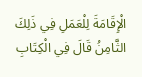الْإِقَامَةَ لِلْعَمَلِ فِي ذَلِكَ الثَّامِنُ قَالَ فِي الْكِتَابِ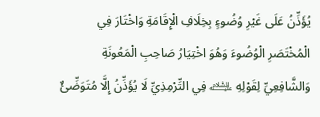يُؤَذِّنُ عَلَى غَيْرِ وُضُوءٍ بِخِلَافِ الْإِقَامَةِ وَاخْتَارَ فِي الْمُخْتَصَرِ الْوُضُوءَ وَهُوَ اخْتِيَارُ صَاحِبِ الْمَعُونَةِ وَالشَّافِعِيِّ لِقَوْلِهِ ﵇ فِي التِّرْمِذِيِّ لَا يُؤَذِّنُ إِلَّا مُتَوَضِّئٌ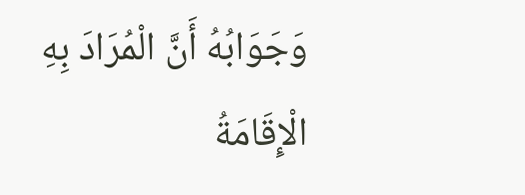وَجَوَابُهُ أَنَّ الْمُرَادَ بِهِ الْإِقَامَةُ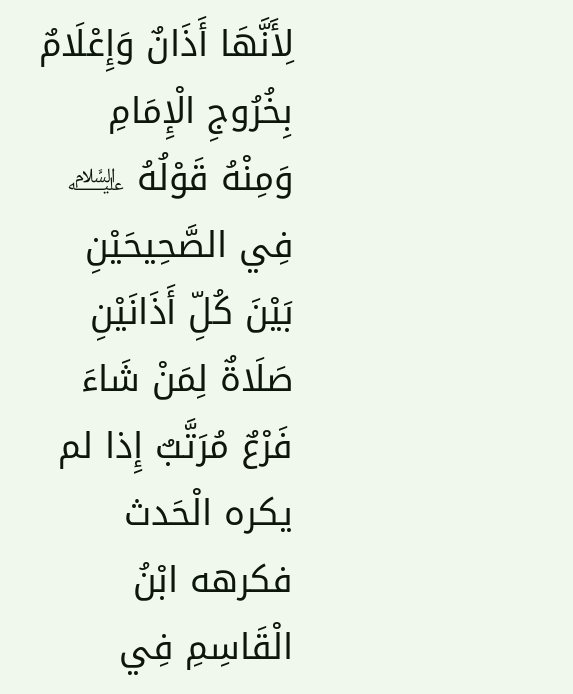لِأَنَّهَا أَذَانٌ وَإِعْلَامٌ بِخُرُوجِ الْإِمَامِ وَمِنْهُ قَوْلُهُ ﵇ فِي الصَّحِيحَيْنِ
بَيْنَ كُلِّ أَذَانَيْنِ صَلَاةٌ لِمَنْ شَاءَ
فَرْعٌ مُرَتَّبٌ إِذا لم يكره الْحَدث فكرهه ابْنُ الْقَاسِمِ فِي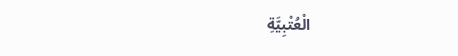الْعُتْبِيَّةِ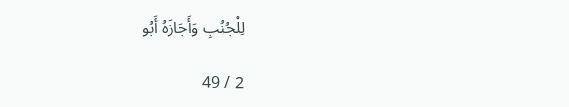لِلْجُنُبِ وَأَجَازَهُ أَبُو

2 / 49